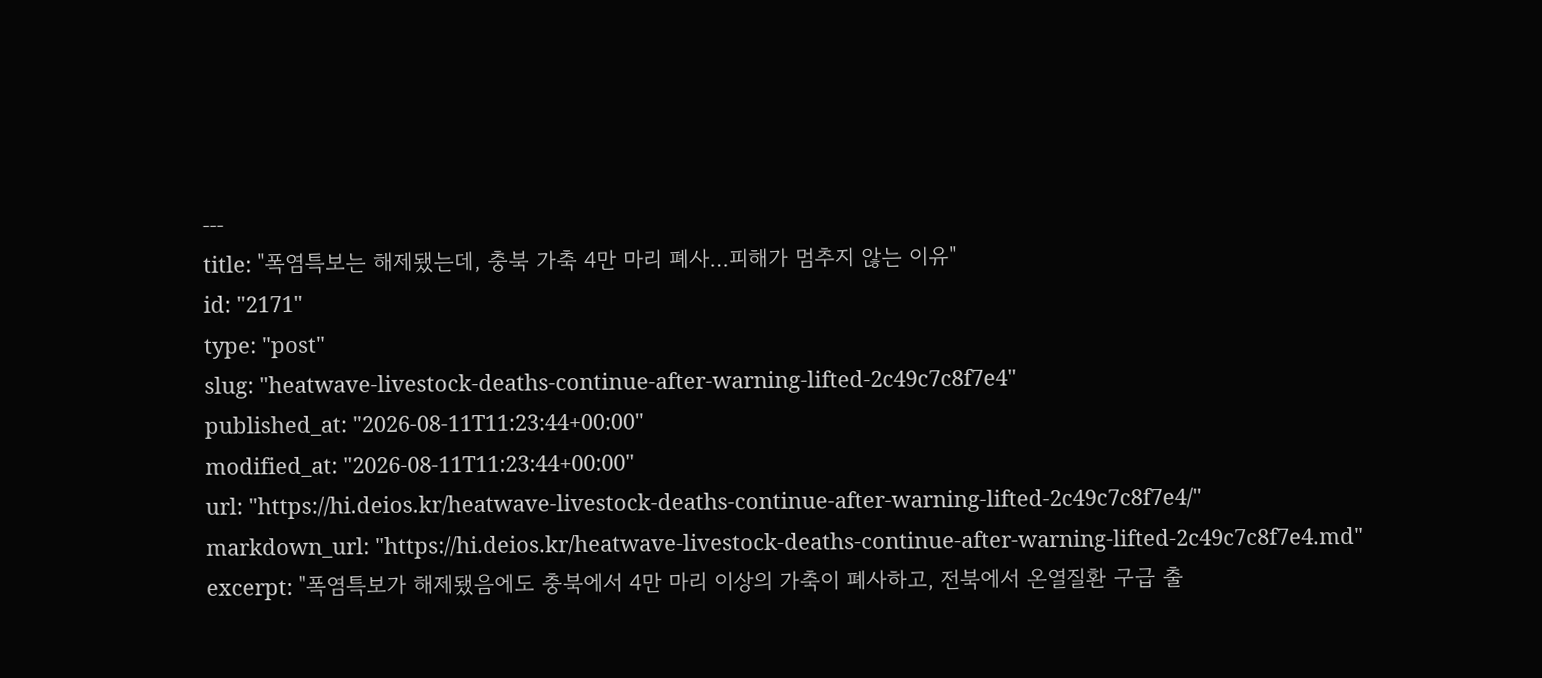---
title: "폭염특보는 해제됐는데, 충북 가축 4만 마리 폐사…피해가 멈추지 않는 이유"
id: "2171"
type: "post"
slug: "heatwave-livestock-deaths-continue-after-warning-lifted-2c49c7c8f7e4"
published_at: "2026-08-11T11:23:44+00:00"
modified_at: "2026-08-11T11:23:44+00:00"
url: "https://hi.deios.kr/heatwave-livestock-deaths-continue-after-warning-lifted-2c49c7c8f7e4/"
markdown_url: "https://hi.deios.kr/heatwave-livestock-deaths-continue-after-warning-lifted-2c49c7c8f7e4.md"
excerpt: "폭염특보가 해제됐음에도 충북에서 4만 마리 이상의 가축이 폐사하고, 전북에서 온열질환 구급 출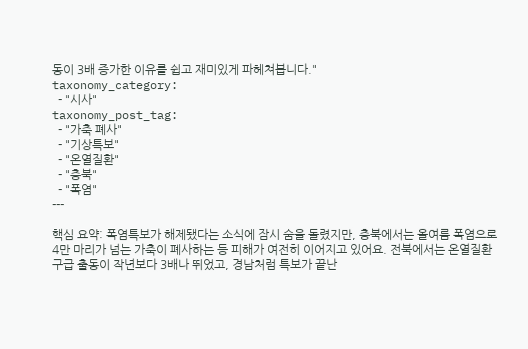동이 3배 증가한 이유를 쉽고 재미있게 파헤쳐봅니다."
taxonomy_category:
  - "시사"
taxonomy_post_tag:
  - "가축 폐사"
  - "기상특보"
  - "온열질환"
  - "충북"
  - "폭염"
---

핵심 요약: 폭염특보가 해제됐다는 소식에 잠시 숨을 돌렸지만, 충북에서는 올여름 폭염으로 4만 마리가 넘는 가축이 폐사하는 등 피해가 여전히 이어지고 있어요. 전북에서는 온열질환 구급 출동이 작년보다 3배나 뛰었고, 경남처럼 특보가 끝난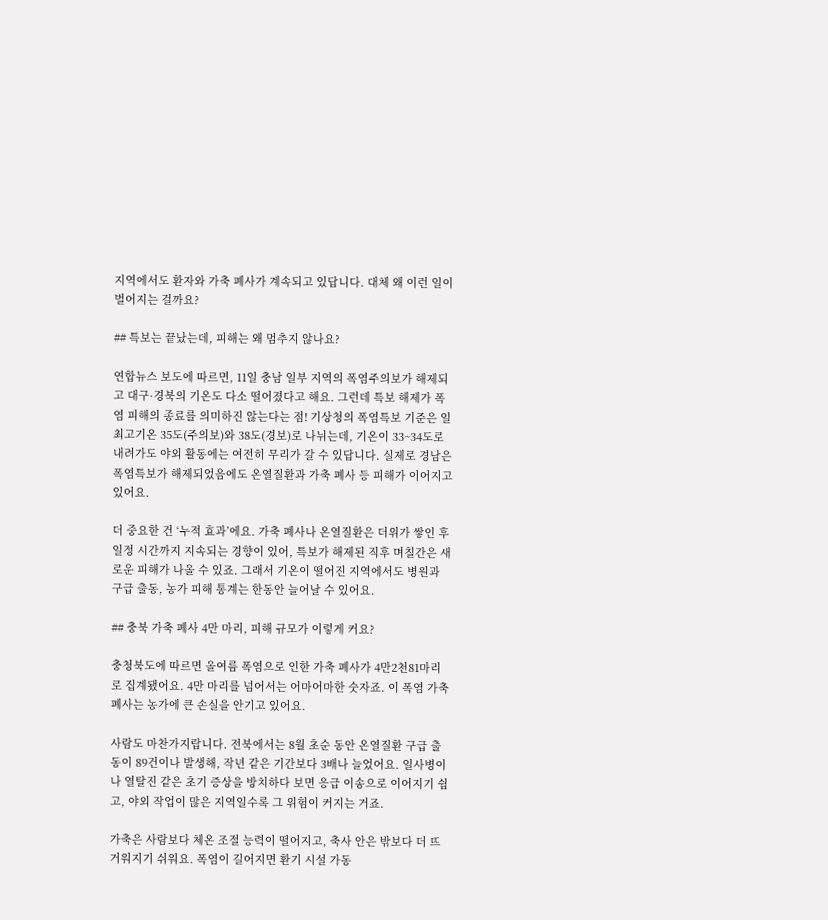지역에서도 환자와 가축 폐사가 계속되고 있답니다. 대체 왜 이런 일이 벌어지는 걸까요?

## 특보는 끝났는데, 피해는 왜 멈추지 않나요?

연합뉴스 보도에 따르면, 11일 충남 일부 지역의 폭염주의보가 해제되고 대구·경북의 기온도 다소 떨어졌다고 해요. 그런데 특보 해제가 폭염 피해의 종료를 의미하진 않는다는 점! 기상청의 폭염특보 기준은 일최고기온 35도(주의보)와 38도(경보)로 나뉘는데, 기온이 33~34도로 내려가도 야외 활동에는 여전히 무리가 갈 수 있답니다. 실제로 경남은 폭염특보가 해제되었음에도 온열질환과 가축 폐사 등 피해가 이어지고 있어요.

더 중요한 건 ‘누적 효과’에요. 가축 폐사나 온열질환은 더위가 쌓인 후 일정 시간까지 지속되는 경향이 있어, 특보가 해제된 직후 며칠간은 새로운 피해가 나올 수 있죠. 그래서 기온이 떨어진 지역에서도 병원과 구급 출동, 농가 피해 통계는 한동안 늘어날 수 있어요.

## 충북 가축 폐사 4만 마리, 피해 규모가 이렇게 커요?

충청북도에 따르면 올여름 폭염으로 인한 가축 폐사가 4만2천81마리로 집계됐어요. 4만 마리를 넘어서는 어마어마한 숫자죠. 이 폭염 가축 폐사는 농가에 큰 손실을 안기고 있어요.

사람도 마찬가지랍니다. 전북에서는 8월 초순 동안 온열질환 구급 출동이 89건이나 발생해, 작년 같은 기간보다 3배나 늘었어요. 일사병이나 열탈진 같은 초기 증상을 방치하다 보면 응급 이송으로 이어지기 쉽고, 야외 작업이 많은 지역일수록 그 위험이 커지는 거죠.

가축은 사람보다 체온 조절 능력이 떨어지고, 축사 안은 밖보다 더 뜨거워지기 쉬워요. 폭염이 길어지면 환기 시설 가동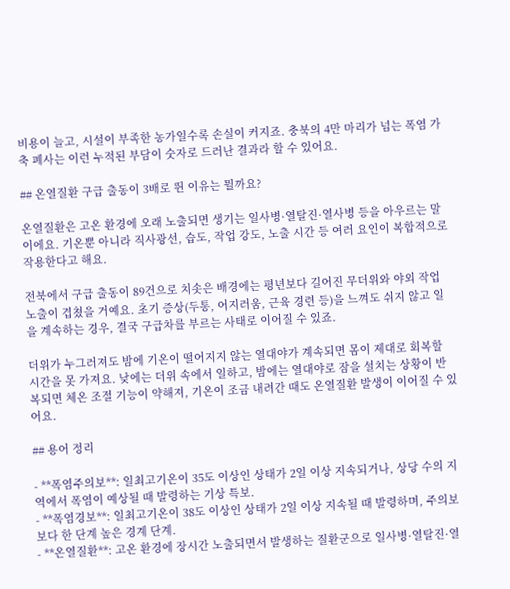비용이 늘고, 시설이 부족한 농가일수록 손실이 커지죠. 충북의 4만 마리가 넘는 폭염 가축 폐사는 이런 누적된 부담이 숫자로 드러난 결과라 할 수 있어요.

## 온열질환 구급 출동이 3배로 뛴 이유는 뭘까요?

온열질환은 고온 환경에 오래 노출되면 생기는 일사병·열탈진·열사병 등을 아우르는 말이에요. 기온뿐 아니라 직사광선, 습도, 작업 강도, 노출 시간 등 여러 요인이 복합적으로 작용한다고 해요.

전북에서 구급 출동이 89건으로 치솟은 배경에는 평년보다 길어진 무더위와 야외 작업 노출이 겹쳤을 거예요. 초기 증상(두통, 어지러움, 근육 경련 등)을 느껴도 쉬지 않고 일을 계속하는 경우, 결국 구급차를 부르는 사태로 이어질 수 있죠.

더위가 누그러져도 밤에 기온이 떨어지지 않는 열대야가 계속되면 몸이 제대로 회복할 시간을 못 가져요. 낮에는 더위 속에서 일하고, 밤에는 열대야로 잠을 설치는 상황이 반복되면 체온 조절 기능이 약해져, 기온이 조금 내려간 때도 온열질환 발생이 이어질 수 있어요.

## 용어 정리

- **폭염주의보**: 일최고기온이 35도 이상인 상태가 2일 이상 지속되거나, 상당 수의 지역에서 폭염이 예상될 때 발령하는 기상 특보.
- **폭염경보**: 일최고기온이 38도 이상인 상태가 2일 이상 지속될 때 발령하며, 주의보보다 한 단계 높은 경계 단계.
- **온열질환**: 고온 환경에 장시간 노출되면서 발생하는 질환군으로 일사병·열탈진·열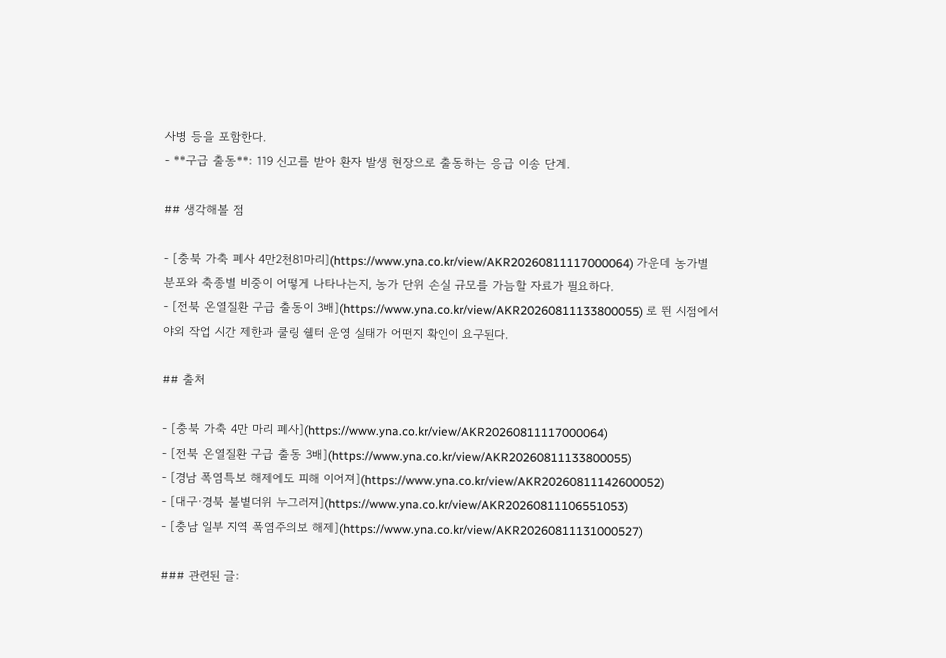사병 등을 포함한다.
- **구급 출동**: 119 신고를 받아 환자 발생 현장으로 출동하는 응급 이송 단계.

## 생각해볼 점

- [충북 가축 폐사 4만2천81마리](https://www.yna.co.kr/view/AKR20260811117000064) 가운데 농가별 분포와 축종별 비중이 어떻게 나타나는지, 농가 단위 손실 규모를 가늠할 자료가 필요하다.
- [전북 온열질환 구급 출동이 3배](https://www.yna.co.kr/view/AKR20260811133800055) 로 뛴 시점에서 야외 작업 시간 제한과 쿨링 쉘터 운영 실태가 어떤지 확인이 요구된다.

## 출처

- [충북 가축 4만 마리 폐사](https://www.yna.co.kr/view/AKR20260811117000064)
- [전북 온열질환 구급 출동 3배](https://www.yna.co.kr/view/AKR20260811133800055)
- [경남 폭염특보 해제에도 피해 이어져](https://www.yna.co.kr/view/AKR20260811142600052)
- [대구·경북 불볕더위 누그러져](https://www.yna.co.kr/view/AKR20260811106551053)
- [충남 일부 지역 폭염주의보 해제](https://www.yna.co.kr/view/AKR20260811131000527)

### 관련된 글: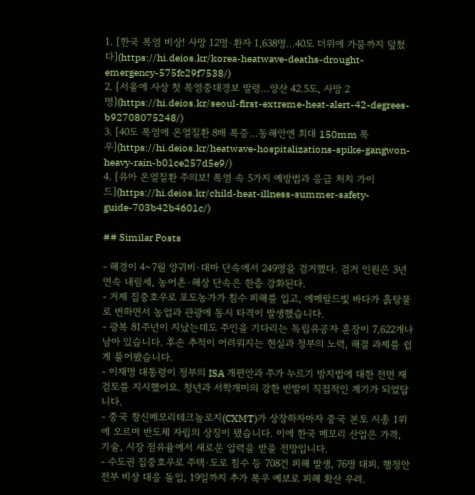1. [한국 폭염 비상! 사망 12명·환자 1,638명…40도 더위에 가뭄까지 덮쳤다](https://hi.deios.kr/korea-heatwave-deaths-drought-emergency-575fc29f7538/)
2. [서울에 사상 첫 폭염중대경보 발령…양산 42.5도, 사망 2명](https://hi.deios.kr/seoul-first-extreme-heat-alert-42-degrees-b92708075248/)
3. [40도 폭염에 온열질환 8배 폭증…동해안엔 최대 150mm 폭우](https://hi.deios.kr/heatwave-hospitalizations-spike-gangwon-heavy-rain-b01ce257d5e9/)
4. [유아 온열질환 주의보! 폭염 속 5가지 예방법과 응급 처치 가이드](https://hi.deios.kr/child-heat-illness-summer-safety-guide-703b42b4601c/)

## Similar Posts

- 해경이 4~7월 양귀비·대마 단속에서 249명을 검거했다. 검거 인원은 3년 연속 내림세, 농어촌·해상 단속은 한층 강화된다.
- 거제 집중호우로 포도농가가 침수 피해를 입고, 에메랄드빛 바다가 흙탕물로 변하면서 농업과 관광에 동시 타격이 발생했습니다.
- 광복 81주년이 지났는데도 주인을 기다리는 독립유공자 훈장이 7,622개나 남아 있습니다. 후손 추적이 어려워지는 현실과 정부의 노력, 해결 과제를 쉽게 풀어봤습니다.
- 이재명 대통령이 정부의 ISA 개편안과 주가 누르기 방지법에 대한 전면 재검토를 지시했어요. 청년과 서학개미의 강한 반발이 직접적인 계기가 되었답니다.
- 중국 창신메모리테크놀로지(CXMT)가 상장하자마자 중국 본토 시총 1위에 오르며 반도체 자립의 상징이 됐습니다. 이에 한국 메모리 산업은 가격, 기술, 시장 점유율에서 새로운 압력을 받을 전망입니다.
- 수도권 집중호우로 주택·도로 침수 등 708건 피해 발생, 76명 대피. 행정안전부 비상 대응 돌입, 19일까지 추가 폭우 예보로 피해 확산 우려.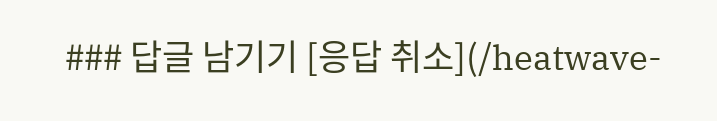### 답글 남기기 [응답 취소](/heatwave-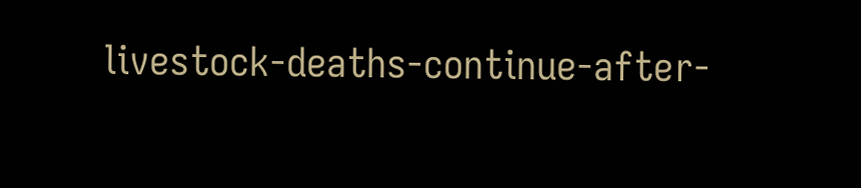livestock-deaths-continue-after-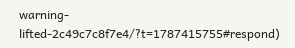warning-lifted-2c49c7c8f7e4/?t=1787415755#respond)